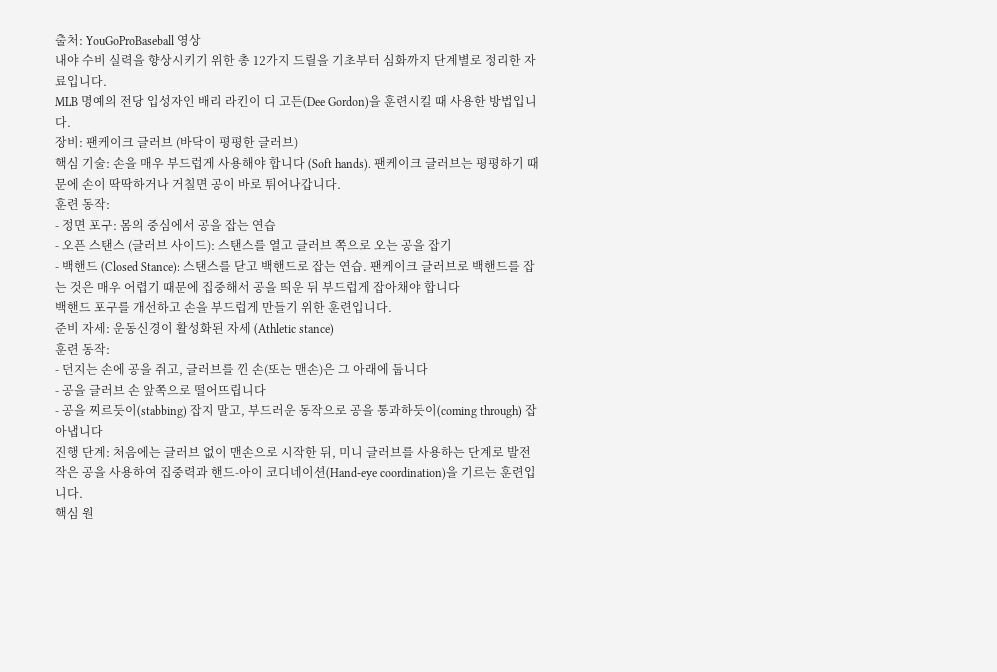출처: YouGoProBaseball 영상
내야 수비 실력을 향상시키기 위한 총 12가지 드릴을 기초부터 심화까지 단계별로 정리한 자료입니다.
MLB 명예의 전당 입성자인 배리 라킨이 디 고든(Dee Gordon)을 훈련시킬 때 사용한 방법입니다.
장비: 팬케이크 글러브 (바닥이 평평한 글러브)
핵심 기술: 손을 매우 부드럽게 사용해야 합니다 (Soft hands). 팬케이크 글러브는 평평하기 때문에 손이 딱딱하거나 거칠면 공이 바로 튀어나갑니다.
훈련 동작:
- 정면 포구: 몸의 중심에서 공을 잡는 연습
- 오픈 스탠스 (글러브 사이드): 스탠스를 열고 글러브 쪽으로 오는 공을 잡기
- 백핸드 (Closed Stance): 스탠스를 닫고 백핸드로 잡는 연습. 팬케이크 글러브로 백핸드를 잡는 것은 매우 어렵기 때문에 집중해서 공을 띄운 뒤 부드럽게 잡아채야 합니다
백핸드 포구를 개선하고 손을 부드럽게 만들기 위한 훈련입니다.
준비 자세: 운동신경이 활성화된 자세 (Athletic stance)
훈련 동작:
- 던지는 손에 공을 쥐고, 글러브를 낀 손(또는 맨손)은 그 아래에 둡니다
- 공을 글러브 손 앞쪽으로 떨어뜨립니다
- 공을 찌르듯이(stabbing) 잡지 말고, 부드러운 동작으로 공을 통과하듯이(coming through) 잡아냅니다
진행 단계: 처음에는 글러브 없이 맨손으로 시작한 뒤, 미니 글러브를 사용하는 단계로 발전
작은 공을 사용하여 집중력과 핸드-아이 코디네이션(Hand-eye coordination)을 기르는 훈련입니다.
핵심 원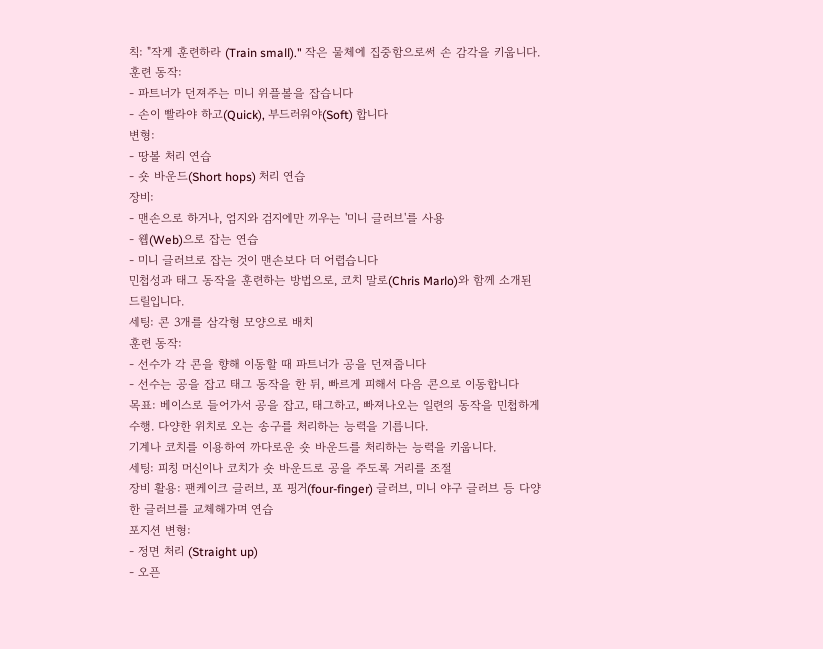칙: "작게 훈련하라 (Train small)." 작은 물체에 집중함으로써 손 감각을 키웁니다.
훈련 동작:
- 파트너가 던져주는 미니 위플볼을 잡습니다
- 손이 빨라야 하고(Quick), 부드러워야(Soft) 합니다
변형:
- 땅볼 처리 연습
- 숏 바운드(Short hops) 처리 연습
장비:
- 맨손으로 하거나, 엄지와 검지에만 끼우는 '미니 글러브'를 사용
- 웹(Web)으로 잡는 연습
- 미니 글러브로 잡는 것이 맨손보다 더 어렵습니다
민첩성과 태그 동작을 훈련하는 방법으로, 코치 말로(Chris Marlo)와 함께 소개된 드릴입니다.
세팅: 콘 3개를 삼각형 모양으로 배치
훈련 동작:
- 선수가 각 콘을 향해 이동할 때 파트너가 공을 던져줍니다
- 선수는 공을 잡고 태그 동작을 한 뒤, 빠르게 피해서 다음 콘으로 이동합니다
목표: 베이스로 들어가서 공을 잡고, 태그하고, 빠져나오는 일련의 동작을 민첩하게 수행. 다양한 위치로 오는 송구를 처리하는 능력을 기릅니다.
기계나 코치를 이용하여 까다로운 숏 바운드를 처리하는 능력을 키웁니다.
세팅: 피칭 머신이나 코치가 숏 바운드로 공을 주도록 거리를 조절
장비 활용: 팬케이크 글러브, 포 핑거(four-finger) 글러브, 미니 야구 글러브 등 다양한 글러브를 교체해가며 연습
포지션 변형:
- 정면 처리 (Straight up)
- 오픈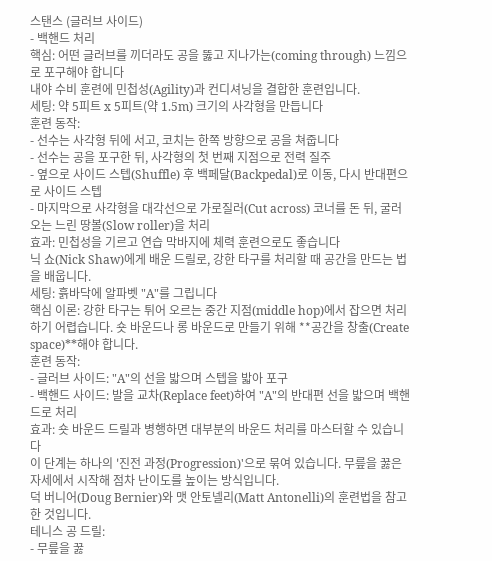스탠스 (글러브 사이드)
- 백핸드 처리
핵심: 어떤 글러브를 끼더라도 공을 뚫고 지나가는(coming through) 느낌으로 포구해야 합니다
내야 수비 훈련에 민첩성(Agility)과 컨디셔닝을 결합한 훈련입니다.
세팅: 약 5피트 x 5피트(약 1.5m) 크기의 사각형을 만듭니다
훈련 동작:
- 선수는 사각형 뒤에 서고, 코치는 한쪽 방향으로 공을 쳐줍니다
- 선수는 공을 포구한 뒤, 사각형의 첫 번째 지점으로 전력 질주
- 옆으로 사이드 스텝(Shuffle) 후 백페달(Backpedal)로 이동, 다시 반대편으로 사이드 스텝
- 마지막으로 사각형을 대각선으로 가로질러(Cut across) 코너를 돈 뒤, 굴러오는 느린 땅볼(Slow roller)을 처리
효과: 민첩성을 기르고 연습 막바지에 체력 훈련으로도 좋습니다
닉 쇼(Nick Shaw)에게 배운 드릴로, 강한 타구를 처리할 때 공간을 만드는 법을 배웁니다.
세팅: 흙바닥에 알파벳 "A"를 그립니다
핵심 이론: 강한 타구는 튀어 오르는 중간 지점(middle hop)에서 잡으면 처리하기 어렵습니다. 숏 바운드나 롱 바운드로 만들기 위해 **공간을 창출(Create space)**해야 합니다.
훈련 동작:
- 글러브 사이드: "A"의 선을 밟으며 스텝을 밟아 포구
- 백핸드 사이드: 발을 교차(Replace feet)하여 "A"의 반대편 선을 밟으며 백핸드로 처리
효과: 숏 바운드 드릴과 병행하면 대부분의 바운드 처리를 마스터할 수 있습니다
이 단계는 하나의 '진전 과정(Progression)'으로 묶여 있습니다. 무릎을 꿇은 자세에서 시작해 점차 난이도를 높이는 방식입니다.
덕 버니어(Doug Bernier)와 맷 안토넬리(Matt Antonelli)의 훈련법을 참고한 것입니다.
테니스 공 드릴:
- 무릎을 꿇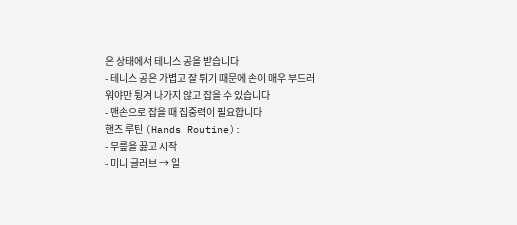은 상태에서 테니스 공을 받습니다
- 테니스 공은 가볍고 잘 튀기 때문에 손이 매우 부드러워야만 튕겨 나가지 않고 잡을 수 있습니다
- 맨손으로 잡을 때 집중력이 필요합니다
핸즈 루틴 (Hands Routine):
- 무릎을 꿇고 시작
- 미니 글러브 → 일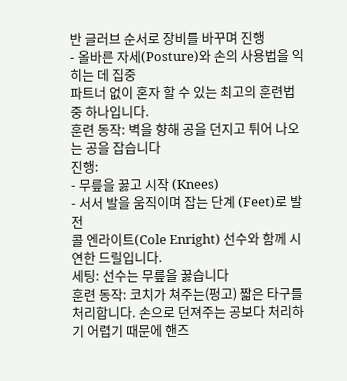반 글러브 순서로 장비를 바꾸며 진행
- 올바른 자세(Posture)와 손의 사용법을 익히는 데 집중
파트너 없이 혼자 할 수 있는 최고의 훈련법 중 하나입니다.
훈련 동작: 벽을 향해 공을 던지고 튀어 나오는 공을 잡습니다
진행:
- 무릎을 꿇고 시작 (Knees)
- 서서 발을 움직이며 잡는 단계 (Feet)로 발전
콜 엔라이트(Cole Enright) 선수와 함께 시연한 드릴입니다.
세팅: 선수는 무릎을 꿇습니다
훈련 동작: 코치가 쳐주는(펑고) 짧은 타구를 처리합니다. 손으로 던져주는 공보다 처리하기 어렵기 때문에 핸즈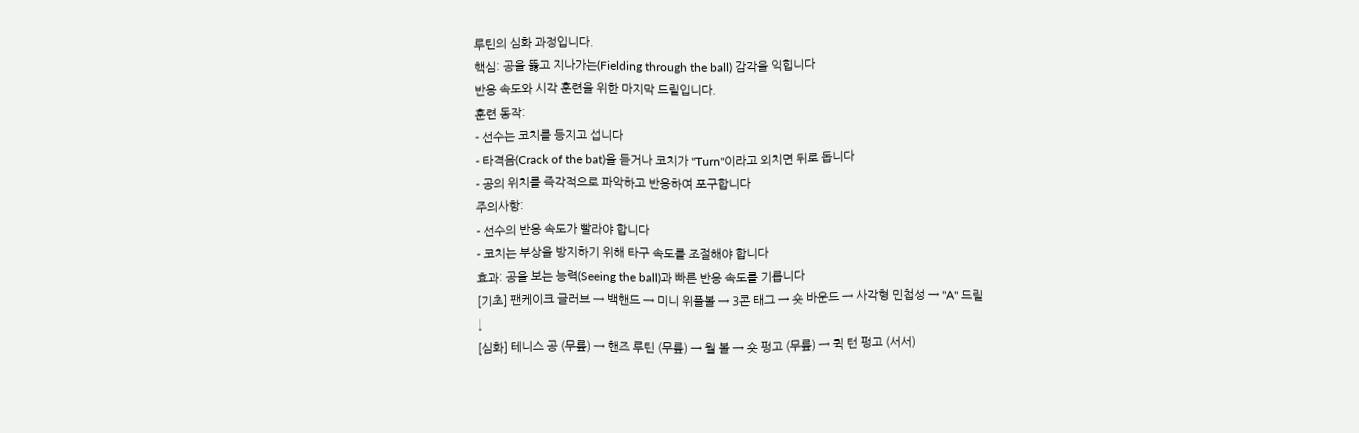루틴의 심화 과정입니다.
핵심: 공을 뚫고 지나가는(Fielding through the ball) 감각을 익힙니다
반응 속도와 시각 훈련을 위한 마지막 드릴입니다.
훈련 동작:
- 선수는 코치를 등지고 섭니다
- 타격음(Crack of the bat)을 듣거나 코치가 "Turn"이라고 외치면 뒤로 돕니다
- 공의 위치를 즉각적으로 파악하고 반응하여 포구합니다
주의사항:
- 선수의 반응 속도가 빨라야 합니다
- 코치는 부상을 방지하기 위해 타구 속도를 조절해야 합니다
효과: 공을 보는 능력(Seeing the ball)과 빠른 반응 속도를 기릅니다
[기초] 팬케이크 글러브 → 백핸드 → 미니 위플볼 → 3콘 태그 → 숏 바운드 → 사각형 민첩성 → "A" 드릴
↓
[심화] 테니스 공 (무릎) → 핸즈 루틴 (무릎) → 월 볼 → 숏 펑고 (무릎) → 퀵 턴 펑고 (서서)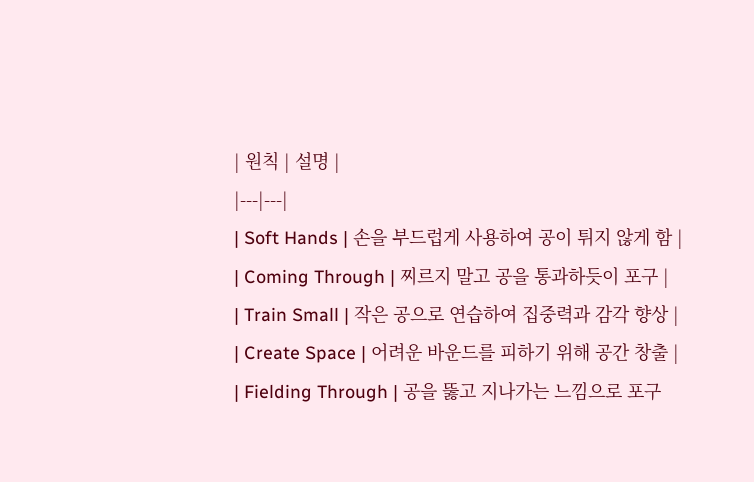| 원칙 | 설명 |
|---|---|
| Soft Hands | 손을 부드럽게 사용하여 공이 튀지 않게 함 |
| Coming Through | 찌르지 말고 공을 통과하듯이 포구 |
| Train Small | 작은 공으로 연습하여 집중력과 감각 향상 |
| Create Space | 어려운 바운드를 피하기 위해 공간 창출 |
| Fielding Through | 공을 뚫고 지나가는 느낌으로 포구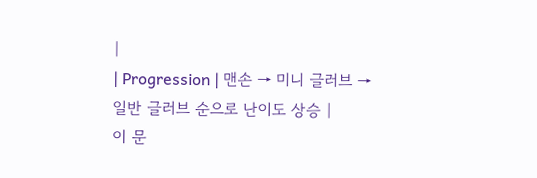|
| Progression | 맨손 → 미니 글러브 → 일반 글러브 순으로 난이도 상승 |
이 문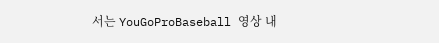서는 YouGoProBaseball 영상 내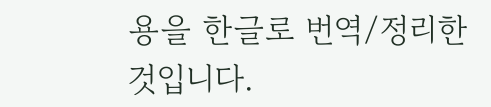용을 한글로 번역/정리한 것입니다.